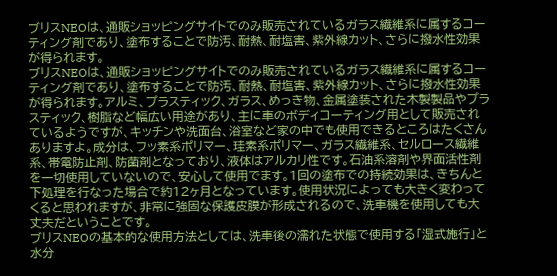ブリスNEOは、通販ショッピングサイトでのみ販売されているガラス繊維系に属するコーティング剤であり、塗布することで防汚、耐熱、耐塩害、紫外線カット、さらに撥水性効果が得られます。
ブリスNEOは、通販ショッピングサイトでのみ販売されているガラス繊維系に属するコーティング剤であり、塗布することで防汚、耐熱、耐塩害、紫外線カット、さらに撥水性効果が得られます。アルミ、プラスティック、ガラス、めっき物、金属塗装された木製製品やプラスティック、樹脂など幅広い用途があり、主に車のボディコーティング用として販売されているようですが、キッチンや洗面台、浴室など家の中でも使用できるところはたくさんありますよ。成分は、フッ素系ポリマー、珪素系ポリマー、ガラス繊維系、セルロース繊維系、帯電防止剤、防菌剤となっており、液体はアルカリ性です。石油系溶剤や界面活性剤を一切使用していないので、安心して使用でます。1回の塗布での持続効果は、きちんと下処理を行なった場合で約12ヶ月となっています。使用状況によっても大きく変わってくると思われますが、非常に強固な保護皮膜が形成されるので、洗車機を使用しても大丈夫だということです。
ブリスNEOの基本的な使用方法としては、洗車後の濡れた状態で使用する「湿式施行」と水分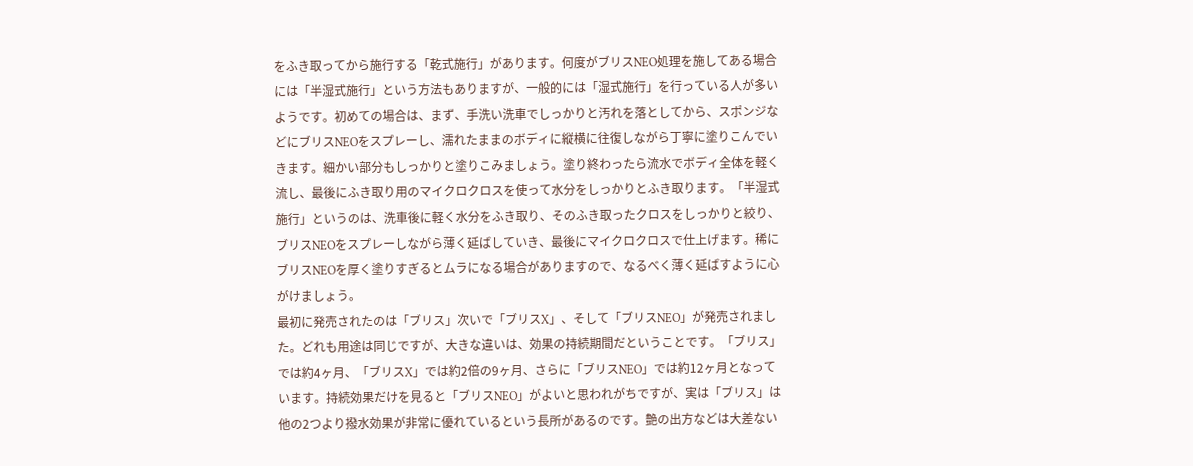をふき取ってから施行する「乾式施行」があります。何度がブリスNEO処理を施してある場合には「半湿式施行」という方法もありますが、一般的には「湿式施行」を行っている人が多いようです。初めての場合は、まず、手洗い洗車でしっかりと汚れを落としてから、スポンジなどにブリスNEOをスプレーし、濡れたままのボディに縦横に往復しながら丁寧に塗りこんでいきます。細かい部分もしっかりと塗りこみましょう。塗り終わったら流水でボディ全体を軽く流し、最後にふき取り用のマイクロクロスを使って水分をしっかりとふき取ります。「半湿式施行」というのは、洗車後に軽く水分をふき取り、そのふき取ったクロスをしっかりと絞り、ブリスNEOをスプレーしながら薄く延ばしていき、最後にマイクロクロスで仕上げます。稀にブリスNEOを厚く塗りすぎるとムラになる場合がありますので、なるべく薄く延ばすように心がけましょう。
最初に発売されたのは「ブリス」次いで「ブリスX」、そして「ブリスNEO」が発売されました。どれも用途は同じですが、大きな違いは、効果の持続期間だということです。「ブリス」では約4ヶ月、「ブリスX」では約2倍の9ヶ月、さらに「ブリスNEO」では約12ヶ月となっています。持続効果だけを見ると「ブリスNEO」がよいと思われがちですが、実は「ブリス」は他の2つより撥水効果が非常に優れているという長所があるのです。艶の出方などは大差ない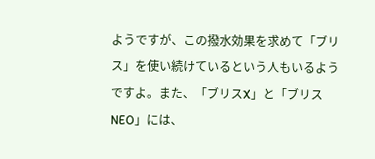ようですが、この撥水効果を求めて「ブリス」を使い続けているという人もいるようですよ。また、「ブリスX」と「ブリスNEO」には、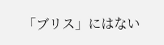「ブリス」にはない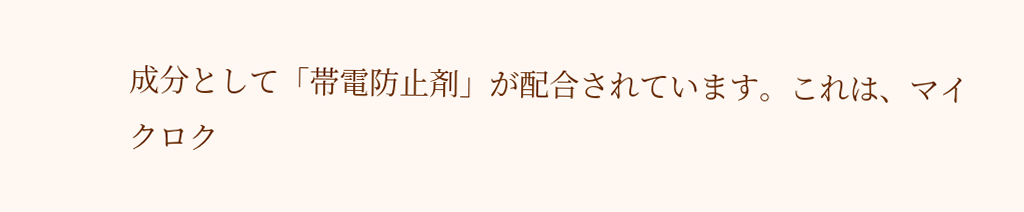成分として「帯電防止剤」が配合されています。これは、マイクロク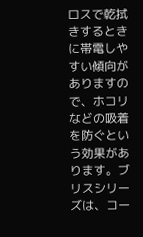ロスで乾拭きするときに帯電しやすい傾向がありますので、ホコリなどの吸着を防ぐという効果があります。ブリスシリーズは、コー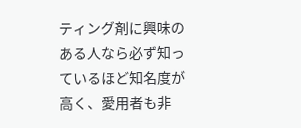ティング剤に興味のある人なら必ず知っているほど知名度が高く、愛用者も非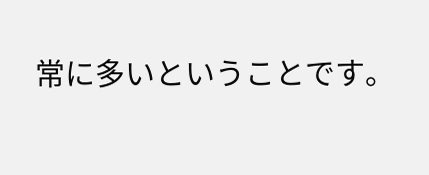常に多いということです。